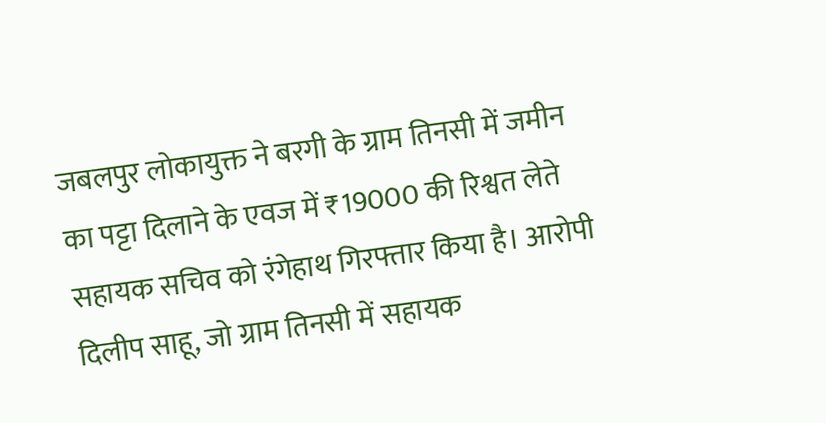जबलपुर लोकायुक्त ने बरगी के ग्राम तिनसी में जमीन का पट्टा दिलाने के एवज में ₹19000 की रिश्वत लेते सहायक सचिव को रंगेहाथ गिरफ्तार किया है। आरोपी दिलीप साहू, जो ग्राम तिनसी में सहायक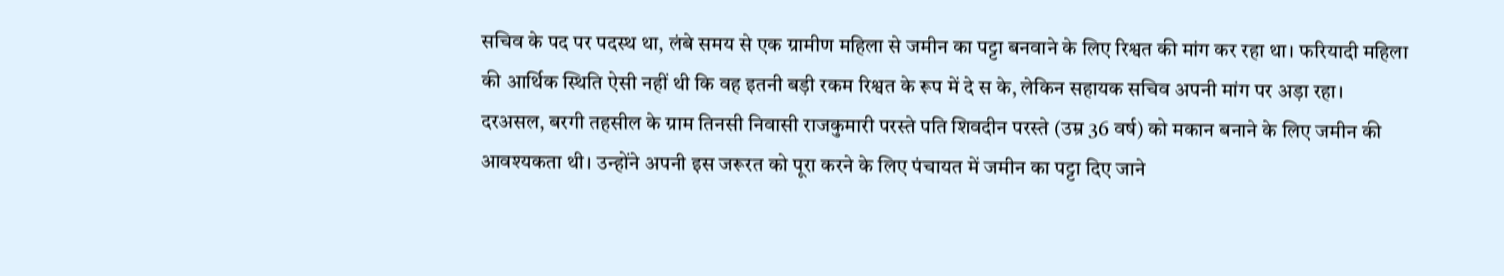सचिव के पद पर पदस्थ था, लंबे समय से एक ग्रामीण महिला से जमीन का पट्टा बनवाने के लिए रिश्वत की मांग कर रहा था। फरियादी महिला की आर्थिक स्थिति ऐसी नहीं थी कि वह इतनी बड़ी रकम रिश्वत के रूप में दे स के, लेकिन सहायक सचिव अपनी मांग पर अड़ा रहा।
दरअसल, बरगी तहसील के ग्राम तिनसी निवासी राजकुमारी परस्ते पति शिवदीन परस्ते (उम्र 36 वर्ष) को मकान बनाने के लिए जमीन की आवश्यकता थी। उन्होंने अपनी इस जरूरत को पूरा करने के लिए पंचायत में जमीन का पट्टा दिए जाने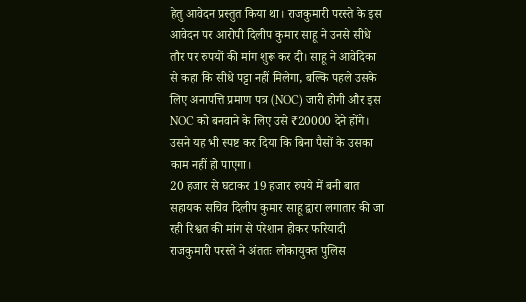हेतु आवेदन प्रस्तुत किया था। राजकुमारी परस्ते के इस आवेदन पर आरोपी दिलीप कुमार साहू ने उनसे सीधे तौर पर रुपयों की मांग शुरू कर दी। साहू ने आवेदिका से कहा कि सीधे पट्टा नहीं मिलेगा, बल्कि पहले उसके लिए अनापत्ति प्रमाण पत्र (NOC) जारी होगी और इस NOC को बनवाने के लिए उसे ₹20000 देने होंगे। उसने यह भी स्पष्ट कर दिया कि बिना पैसों के उसका काम नहीं हो पाएगा।
20 हजार से घटाकर 19 हजार रुपये में बनी बात
सहायक सचिव दिलीप कुमार साहू द्वारा लगातार की जा रही रिश्वत की मांग से परेशान होकर फरियादी राजकुमारी परस्ते ने अंततः लोकायुक्त पुलिस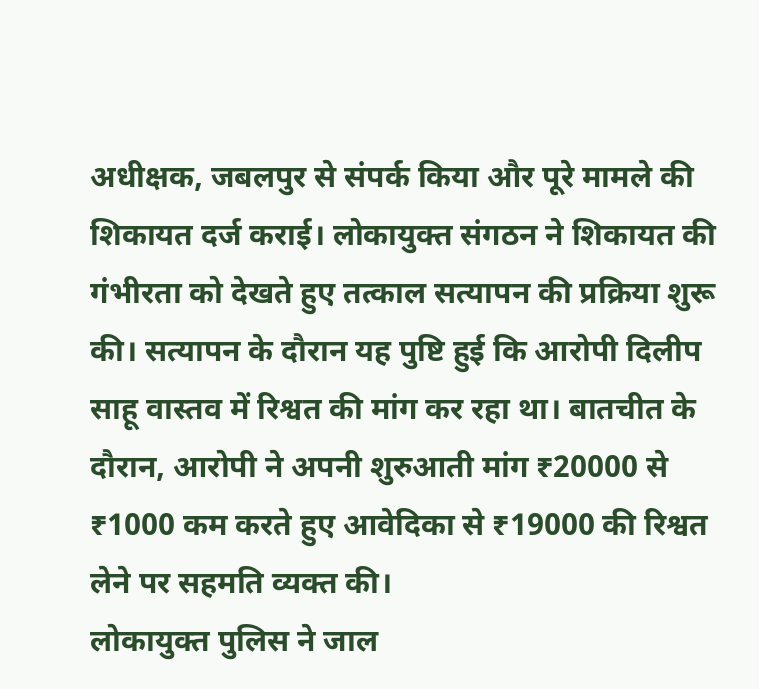अधीक्षक, जबलपुर से संपर्क किया और पूरे मामले की शिकायत दर्ज कराई। लोकायुक्त संगठन ने शिकायत की गंभीरता को देखते हुए तत्काल सत्यापन की प्रक्रिया शुरू की। सत्यापन के दौरान यह पुष्टि हुई कि आरोपी दिलीप साहू वास्तव में रिश्वत की मांग कर रहा था। बातचीत के दौरान, आरोपी ने अपनी शुरुआती मांग ₹20000 से ₹1000 कम करते हुए आवेदिका से ₹19000 की रिश्वत लेने पर सहमति व्यक्त की।
लोकायुक्त पुलिस ने जाल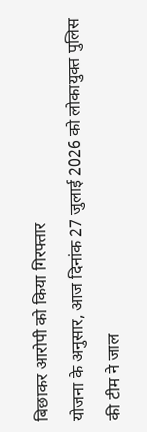बिछाकर आरोपी को किया गिरफ्तार
योजना के अनुसार, आज दिनांक 27 जुलाई 2026 को लोकायुक्त पुलिस की टीम ने जाल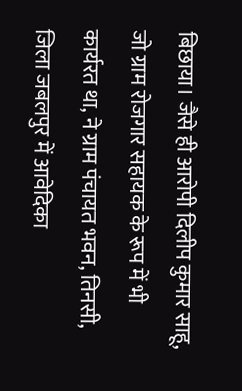बिछाया। जैसे ही आरोपी दिलीप कुमार साहू, जो ग्राम रोजगार सहायक के रूप में भी कार्यरत था, ने ग्राम पंचायत भवन, तिनसी, जिला जबलपुर में आवेदिका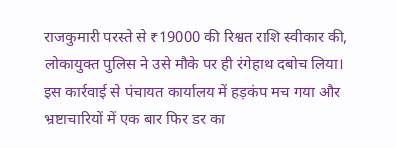राजकुमारी परस्ते से ₹19000 की रिश्वत राशि स्वीकार की, लोकायुक्त पुलिस ने उसे मौके पर ही रंगेहाथ दबोच लिया। इस कार्रवाई से पंचायत कार्यालय में हड़कंप मच गया और भ्रष्टाचारियों में एक बार फिर डर का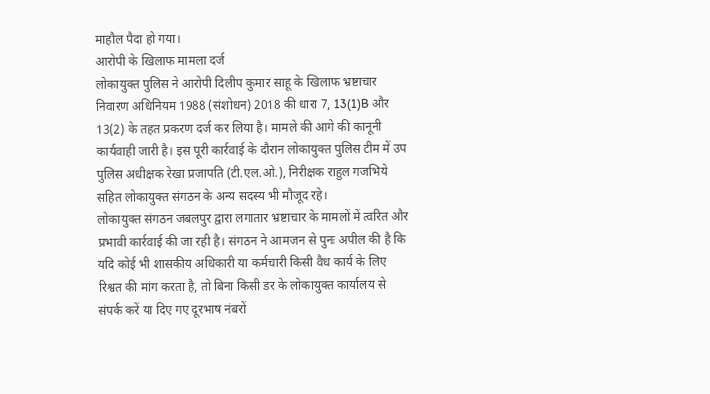माहौल पैदा हो गया।
आरोपी के खिलाफ मामला दर्ज
लोकायुक्त पुलिस ने आरोपी दिलीप कुमार साहू के खिलाफ भ्रष्टाचार निवारण अधिनियम 1988 (संशोधन) 2018 की धारा 7, 13(1)B और 13(2) के तहत प्रकरण दर्ज कर लिया है। मामले की आगे की कानूनी कार्यवाही जारी है। इस पूरी कार्रवाई के दौरान लोकायुक्त पुलिस टीम में उप पुलिस अधीक्षक रेखा प्रजापति (टी.एल.ओ.), निरीक्षक राहुल गजभिये सहित लोकायुक्त संगठन के अन्य सदस्य भी मौजूद रहे।
लोकायुक्त संगठन जबलपुर द्वारा लगातार भ्रष्टाचार के मामलों में त्वरित और प्रभावी कार्रवाई की जा रही है। संगठन ने आमजन से पुनः अपील की है कि यदि कोई भी शासकीय अधिकारी या कर्मचारी किसी वैध कार्य के लिए रिश्वत की मांग करता है, तो बिना किसी डर के लोकायुक्त कार्यालय से संपर्क करें या दिए गए दूरभाष नंबरों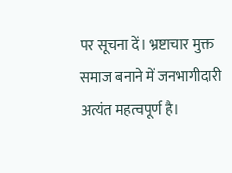पर सूचना दें। भ्रष्टाचार मुक्त समाज बनाने में जनभागीदारी अत्यंत महत्वपूर्ण है।